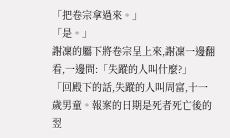「把卷宗拿過來。」
「是。」
謝凜的屬下將卷宗呈上來,謝凜一邊翻看,一邊問:「失蹤的人叫什麼?」
「回殿下的話,失蹤的人叫周富,十一歲男童。報案的日期是死者死亡後的翌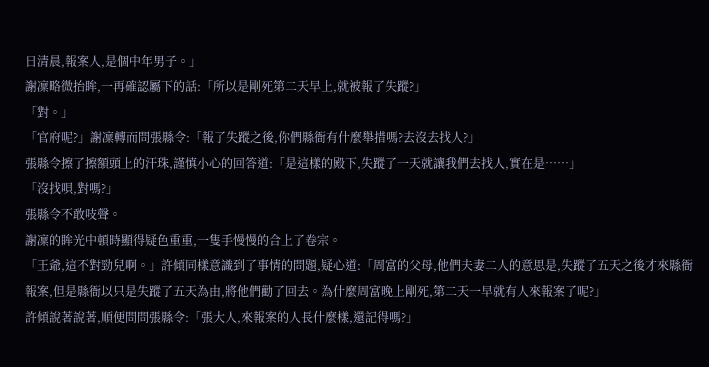日清晨,報案人,是個中年男子。」
謝凜略微抬眸,一再確認屬下的話:「所以是剛死第二天早上,就被報了失蹤?」
「對。」
「官府呢?」謝凜轉而問張縣令:「報了失蹤之後,你們縣衙有什麼舉措嗎?去沒去找人?」
張縣令擦了擦額頭上的汗珠,謹慎小心的回答道:「是這樣的殿下,失蹤了一天就讓我們去找人,實在是……」
「沒找唄,對嗎?」
張縣令不敢吱聲。
謝凜的眸光中頓時顯得疑色重重,一隻手慢慢的合上了卷宗。
「王爺,這不對勁兒啊。」許傾同樣意識到了事情的問題,疑心道:「周富的父母,他們夫妻二人的意思是,失蹤了五天之後才來縣衙報案,但是縣衙以只是失蹤了五天為由,將他們勸了回去。為什麼周富晚上剛死,第二天一早就有人來報案了呢?」
許傾說著說著,順便問問張縣令:「張大人,來報案的人長什麼樣,還記得嗎?」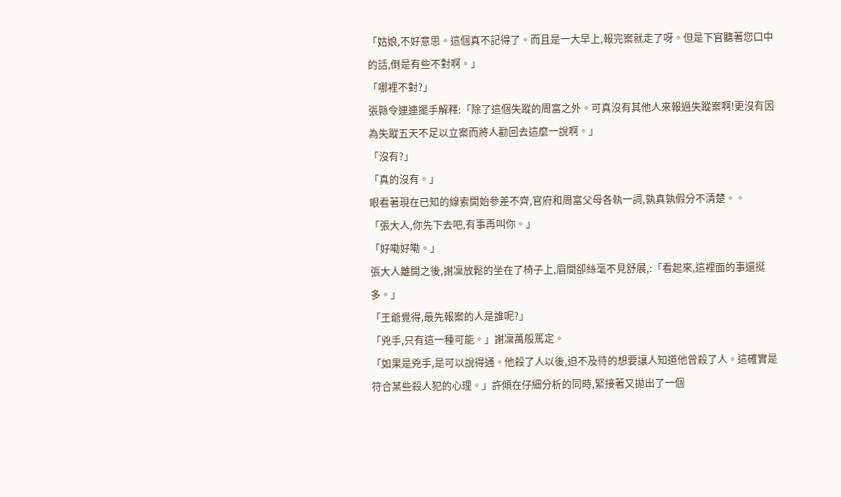「姑娘,不好意思。這個真不記得了。而且是一大早上,報完案就走了呀。但是下官聽著您口中的話,倒是有些不對啊。」
「哪裡不對?」
張縣令連連擺手解釋:「除了這個失蹤的周富之外。可真沒有其他人來報過失蹤案啊!更沒有因為失蹤五天不足以立案而將人勸回去這麼一說啊。」
「沒有?」
「真的沒有。」
眼看著現在已知的線索開始參差不齊,官府和周富父母各執一詞,孰真孰假分不清楚。。
「張大人,你先下去吧,有事再叫你。」
「好嘞好嘞。」
張大人離開之後,謝凜放鬆的坐在了椅子上,眉間卻絲毫不見舒展,:「看起來,這裡面的事還挺多。」
「王爺覺得,最先報案的人是誰呢?」
「兇手,只有這一種可能。」謝凜萬般篤定。
「如果是兇手,是可以說得通。他殺了人以後,迫不及待的想要讓人知道他曾殺了人。這確實是符合某些殺人犯的心理。」許傾在仔細分析的同時,緊接著又拋出了一個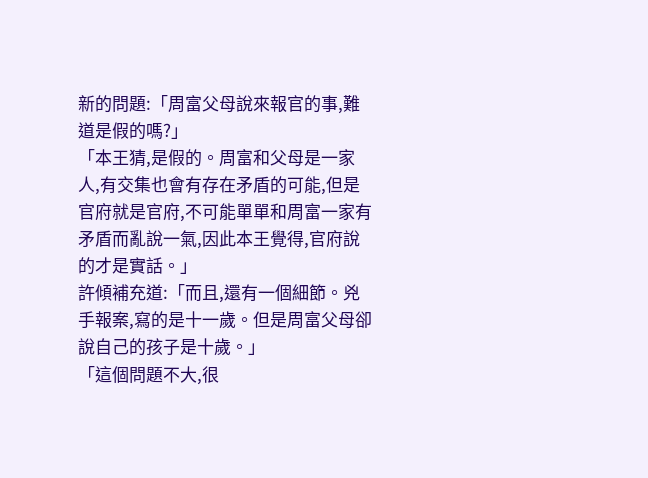新的問題:「周富父母說來報官的事,難道是假的嗎?」
「本王猜,是假的。周富和父母是一家人,有交集也會有存在矛盾的可能,但是官府就是官府,不可能單單和周富一家有矛盾而亂說一氣,因此本王覺得,官府說的才是實話。」
許傾補充道:「而且,還有一個細節。兇手報案,寫的是十一歲。但是周富父母卻說自己的孩子是十歲。」
「這個問題不大,很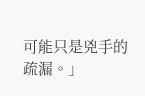可能只是兇手的疏漏。」